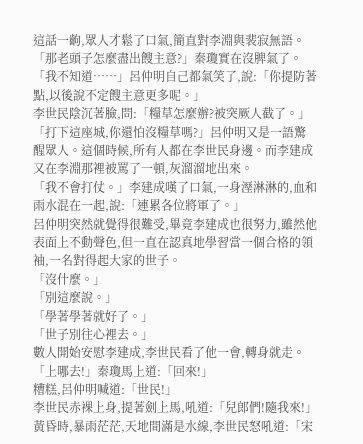這話一齣,眾人才鬆了口氣,簡直對李淵與裴寂無語。
「那老頭子怎麼盡出餿主意?」秦瓊實在沒脾氣了。
「我不知道……」呂仲明自己都氣笑了,說:「你提防著點,以後說不定餿主意更多呢。」
李世民陰沉著臉,問:「糧草怎麼辦?被突厥人截了。」
「打下這座城,你還怕沒糧草嗎?」呂仲明又是一語驚醒眾人。這個時候,所有人都在李世民身邊。而李建成又在李淵那裡被罵了一頓,灰溜溜地出來。
「我不會打仗。」李建成嘆了口氣,一身溼淋淋的,血和雨水混在一起,說:「連累各位將軍了。」
呂仲明突然就覺得很難受,畢竟李建成也很努力,雖然他表面上不動聲色,但一直在認真地學習當一個合格的領袖,一名對得起大家的世子。
「沒什麼。」
「別這麼說。」
「學著學著就好了。」
「世子別往心裡去。」
數人開始安慰李建成,李世民看了他一會,轉身就走。
「上哪去!」秦瓊馬上道:「回來!」
糟糕,呂仲明喊道:「世民!」
李世民赤裸上身,提著劍上馬,吼道:「兒郎們!隨我來!」
黃昏時,暴雨茫茫,天地間滿是水線,李世民怒吼道:「宋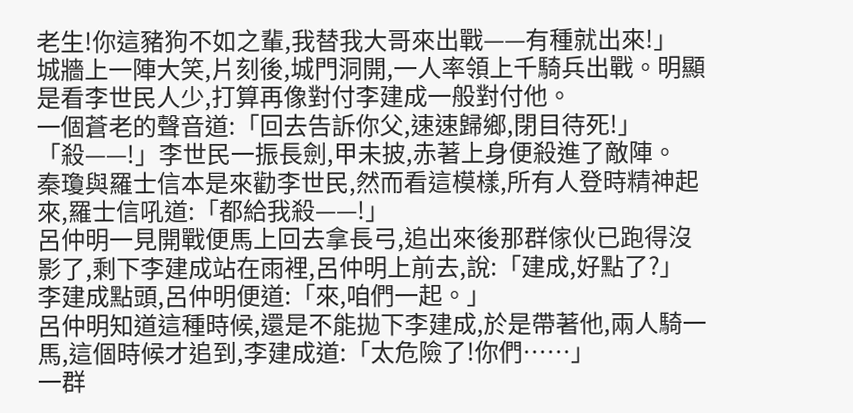老生!你這豬狗不如之輩,我替我大哥來出戰——有種就出來!」
城牆上一陣大笑,片刻後,城門洞開,一人率領上千騎兵出戰。明顯是看李世民人少,打算再像對付李建成一般對付他。
一個蒼老的聲音道:「回去告訴你父,速速歸鄉,閉目待死!」
「殺——!」李世民一振長劍,甲未披,赤著上身便殺進了敵陣。
秦瓊與羅士信本是來勸李世民,然而看這模樣,所有人登時精神起來,羅士信吼道:「都給我殺——!」
呂仲明一見開戰便馬上回去拿長弓,追出來後那群傢伙已跑得沒影了,剩下李建成站在雨裡,呂仲明上前去,說:「建成,好點了?」
李建成點頭,呂仲明便道:「來,咱們一起。」
呂仲明知道這種時候,還是不能拋下李建成,於是帶著他,兩人騎一馬,這個時候才追到,李建成道:「太危險了!你們……」
一群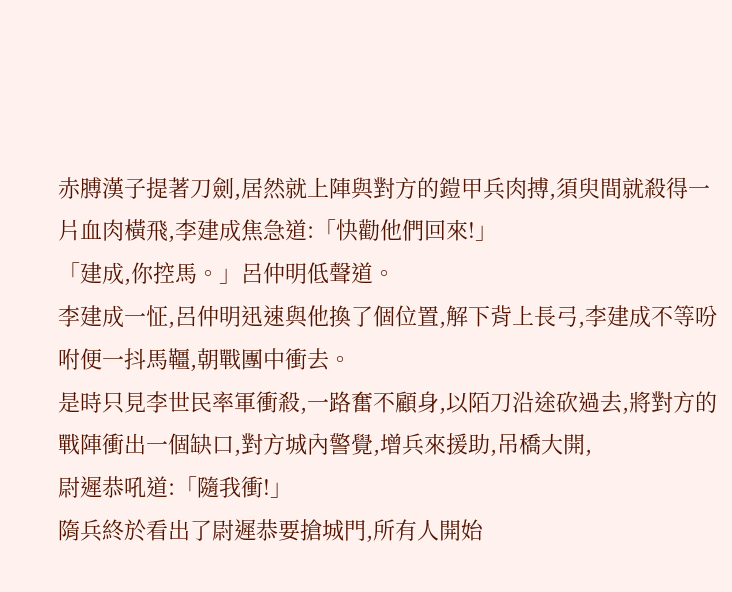赤膊漢子提著刀劍,居然就上陣與對方的鎧甲兵肉搏,須臾間就殺得一片血肉橫飛,李建成焦急道:「快勸他們回來!」
「建成,你控馬。」呂仲明低聲道。
李建成一怔,呂仲明迅速與他換了個位置,解下背上長弓,李建成不等吩咐便一抖馬韁,朝戰團中衝去。
是時只見李世民率軍衝殺,一路奮不顧身,以陌刀沿途砍過去,將對方的戰陣衝出一個缺口,對方城內警覺,增兵來援助,吊橋大開,
尉遲恭吼道:「隨我衝!」
隋兵終於看出了尉遲恭要搶城門,所有人開始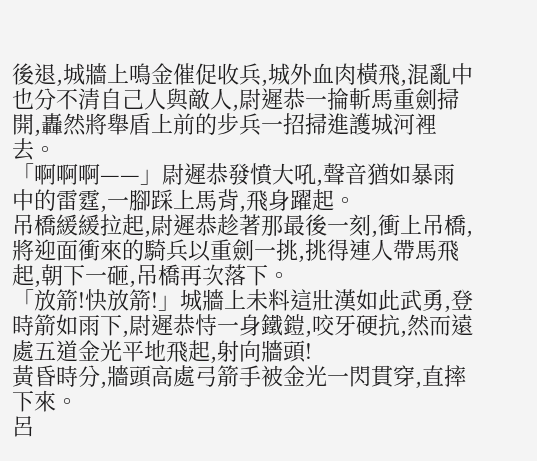後退,城牆上鳴金催促收兵,城外血肉橫飛,混亂中也分不清自己人與敵人,尉遲恭一掄斬馬重劍掃開,轟然將舉盾上前的步兵一招掃進護城河裡去。
「啊啊啊——」尉遲恭發憤大吼,聲音猶如暴雨中的雷霆,一腳踩上馬背,飛身躍起。
吊橋緩緩拉起,尉遲恭趁著那最後一刻,衝上吊橋,將迎面衝來的騎兵以重劍一挑,挑得連人帶馬飛起,朝下一砸,吊橋再次落下。
「放箭!快放箭!」城牆上未料這壯漢如此武勇,登時箭如雨下,尉遲恭恃一身鐵鎧,咬牙硬抗,然而遠處五道金光平地飛起,射向牆頭!
黃昏時分,牆頭高處弓箭手被金光一閃貫穿,直摔下來。
呂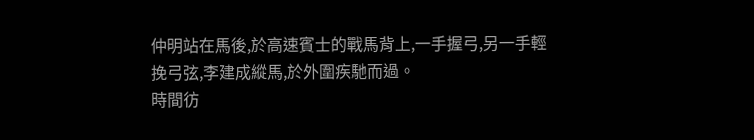仲明站在馬後,於高速賓士的戰馬背上,一手握弓,另一手輕挽弓弦,李建成縱馬,於外圍疾馳而過。
時間彷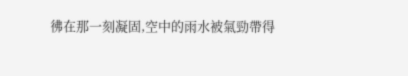彿在那一刻凝固,空中的雨水被氣勁帶得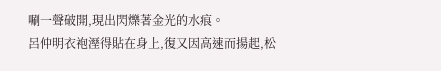唰一聲破開,現出閃爍著金光的水痕。
呂仲明衣袍溼得貼在身上,復又因高速而揚起,松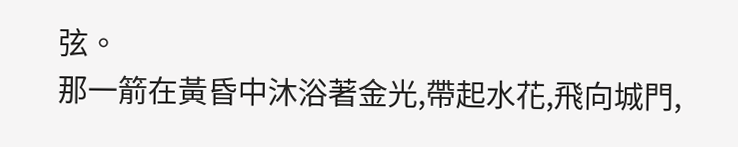弦。
那一箭在黃昏中沐浴著金光,帶起水花,飛向城門,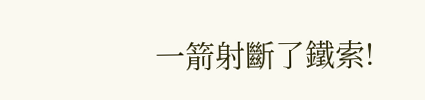一箭射斷了鐵索!